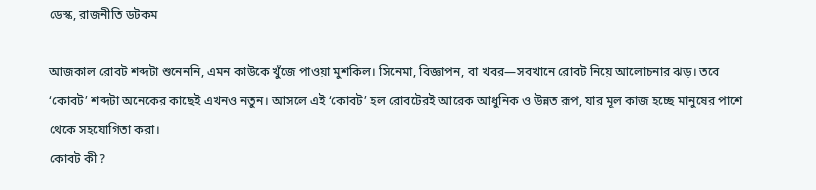ডেস্ক, রাজনীতি ডটকম

আজকাল রোবট শব্দটা শুনেননি, এমন কাউকে খুঁজে পাওয়া মুশকিল। সিনেমা, বিজ্ঞাপন, বা খবর—সবখানে রোবট নিয়ে আলোচনার ঝড়। তবে ‘কোবট’ শব্দটা অনেকের কাছেই এখনও নতুন। আসলে এই ‘কোবট’ হল রোবটেরই আরেক আধুনিক ও উন্নত রূপ, যার মূল কাজ হচ্ছে মানুষের পাশে থেকে সহযোগিতা করা।
কোবট কী?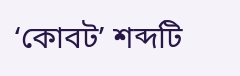‘কোবট’ শব্দটি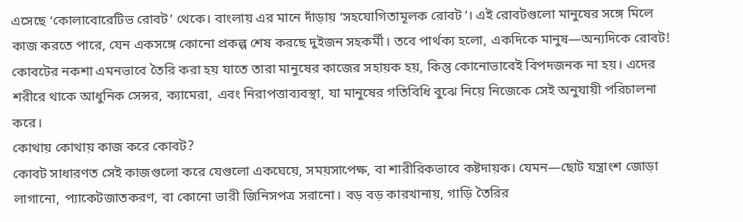এসেছে ‘কোলাবোরেটিভ রোবট’ থেকে। বাংলায় এর মানে দাঁড়ায় ‘সহযোগিতামূলক রোবট’। এই রোবটগুলো মানুষের সঙ্গে মিলে কাজ করতে পারে, যেন একসঙ্গে কোনো প্রকল্প শেষ করছে দুইজন সহকর্মী। তবে পার্থক্য হলো, একদিকে মানুষ—অন্যদিকে রোবট!
কোবটের নকশা এমনভাবে তৈরি করা হয় যাতে তারা মানুষের কাজের সহায়ক হয়, কিন্তু কোনোভাবেই বিপদজনক না হয়। এদের শরীরে থাকে আধুনিক সেন্সর, ক্যামেরা, এবং নিরাপত্তাব্যবস্থা, যা মানুষের গতিবিধি বুঝে নিয়ে নিজেকে সেই অনুযায়ী পরিচালনা করে।
কোথায় কোথায় কাজ করে কোবট?
কোবট সাধারণত সেই কাজগুলো করে যেগুলো একঘেয়ে, সময়সাপেক্ষ, বা শারীরিকভাবে কষ্টদায়ক। যেমন—ছোট যন্ত্রাংশ জোড়া লাগানো, প্যাকেটজাতকরণ, বা কোনো ভারী জিনিসপত্র সরানো। বড় বড় কারখানায়, গাড়ি তৈরির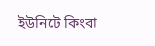ইউনিটে কিংবা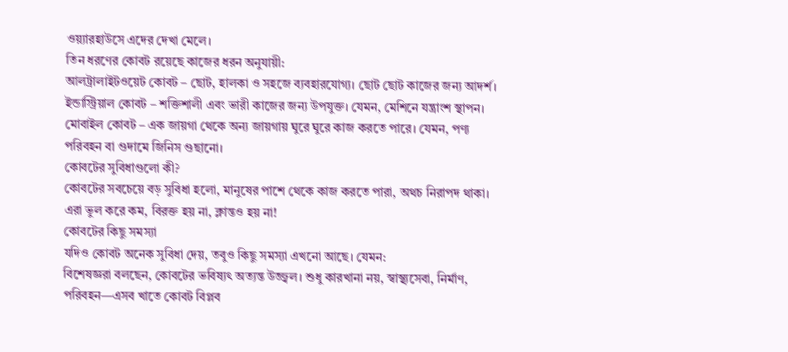ওয়্যারহাউসে এদের দেখা মেলে।
তিন ধরণের কোবট রয়েছে কাজের ধরন অনুযায়ী:
আলট্রালাইটওয়েট কোবট – ছোট, হালকা ও সহজে ব্যবহারযোগ্য। ছোট ছোট কাজের জন্য আদর্শ।
ইন্ডাস্ট্রিয়াল কোবট – শক্তিশালী এবং ভারী কাজের জন্য উপযুক্ত। যেমন, মেশিনে যন্ত্রাংশ স্থাপন।
মোবাইল কোবট – এক জায়গা থেকে অন্য জায়গায় ঘুরে ঘুরে কাজ করতে পারে। যেমন, পণ্য পরিবহন বা গুদামে জিনিস গুছানো।
কোবটের সুবিধাগুলো কী?
কোবটের সবচেয়ে বড় সুবিধা হলো, মানুষের পাশে থেকে কাজ করতে পারা, অথচ নিরাপদ থাকা। এরা ভুল করে কম, বিরক্ত হয় না, ক্লান্তও হয় না!
কোবটের কিছু সমস্যা
যদিও কোবট অনেক সুবিধা দেয়, তবুও কিছু সমস্যা এখনো আছে। যেমন:
বিশেষজ্ঞরা বলছেন, কোবটের ভবিষ্যৎ অত্যন্ত উজ্জ্বল। শুধু কারখানা নয়, স্বাস্থ্যসেবা, নির্মাণ, পরিবহন—এসব খাতে কোবট বিপ্লব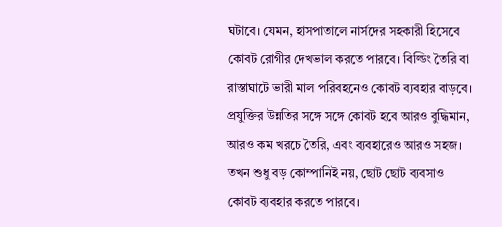ঘটাবে। যেমন, হাসপাতালে নার্সদের সহকারী হিসেবে কোবট রোগীর দেখভাল করতে পারবে। বিল্ডিং তৈরি বা রাস্তাঘাটে ভারী মাল পরিবহনেও কোবট ব্যবহার বাড়বে।
প্রযুক্তির উন্নতির সঙ্গে সঙ্গে কোবট হবে আরও বুদ্ধিমান, আরও কম খরচে তৈরি, এবং ব্যবহারেও আরও সহজ। তখন শুধু বড় কোম্পানিই নয়, ছোট ছোট ব্যবসাও কোবট ব্যবহার করতে পারবে।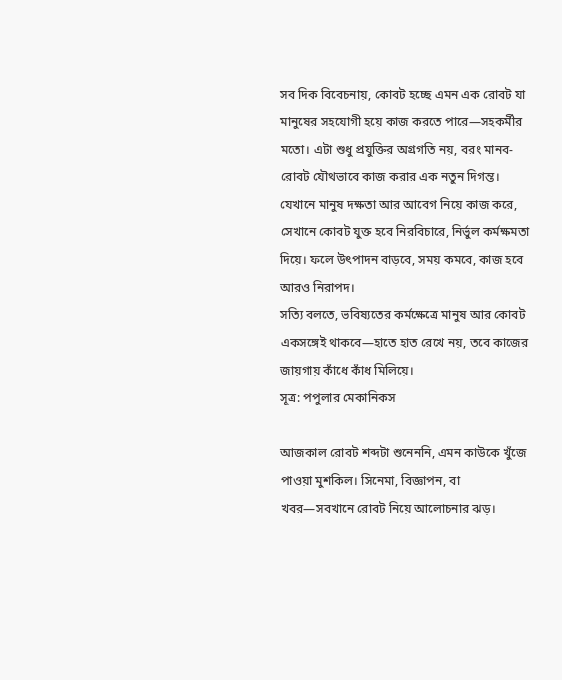সব দিক বিবেচনায়, কোবট হচ্ছে এমন এক রোবট যা মানুষের সহযোগী হয়ে কাজ করতে পারে—সহকর্মীর মতো। এটা শুধু প্রযুক্তির অগ্রগতি নয়, বরং মানব-রোবট যৌথভাবে কাজ করার এক নতুন দিগন্ত।
যেখানে মানুষ দক্ষতা আর আবেগ নিয়ে কাজ করে, সেখানে কোবট যুক্ত হবে নিরবিচারে, নির্ভুল কর্মক্ষমতা দিয়ে। ফলে উৎপাদন বাড়বে, সময় কমবে, কাজ হবে আরও নিরাপদ।
সত্যি বলতে, ভবিষ্যতের কর্মক্ষেত্রে মানুষ আর কোবট একসঙ্গেই থাকবে—হাতে হাত রেখে নয়, তবে কাজের জায়গায় কাঁধে কাঁধ মিলিয়ে।
সূত্র: পপুলার মেকানিকস

আজকাল রোবট শব্দটা শুনেননি, এমন কাউকে খুঁজে পাওয়া মুশকিল। সিনেমা, বিজ্ঞাপন, বা খবর—সবখানে রোবট নিয়ে আলোচনার ঝড়।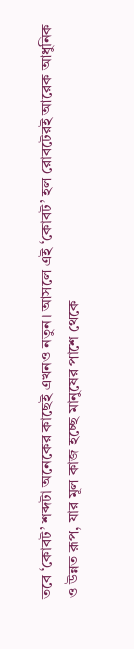তবে ‘কোবট’ শব্দটা অনেকের কাছেই এখনও নতুন। আসলে এই ‘কোবট’ হল রোবটেরই আরেক আধুনিক ও উন্নত রূপ, যার মূল কাজ হচ্ছে মানুষের পাশে থেকে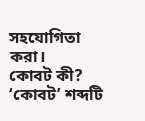সহযোগিতা করা।
কোবট কী?
‘কোবট’ শব্দটি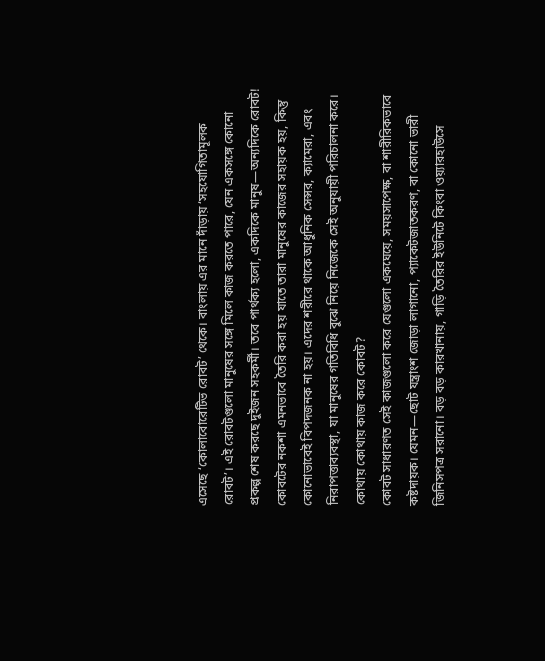এসেছে ‘কোলাবোরেটিভ রোবট’ থেকে। বাংলায় এর মানে দাঁড়ায় ‘সহযোগিতামূলক রোবট’। এই রোবটগুলো মানুষের সঙ্গে মিলে কাজ করতে পারে, যেন একসঙ্গে কোনো প্রকল্প শেষ করছে দুইজন সহকর্মী। তবে পার্থক্য হলো, একদিকে মানুষ—অন্যদিকে রোবট!
কোবটের নকশা এমনভাবে তৈরি করা হয় যাতে তারা মানুষের কাজের সহায়ক হয়, কিন্তু কোনোভাবেই বিপদজনক না হয়। এদের শরীরে থাকে আধুনিক সেন্সর, ক্যামেরা, এবং নিরাপত্তাব্যবস্থা, যা মানুষের গতিবিধি বুঝে নিয়ে নিজেকে সেই অনুযায়ী পরিচালনা করে।
কোথায় কোথায় কাজ করে কোবট?
কোবট সাধারণত সেই কাজগুলো করে যেগুলো একঘেয়ে, সময়সাপেক্ষ, বা শারীরিকভাবে কষ্টদায়ক। যেমন—ছোট যন্ত্রাংশ জোড়া লাগানো, প্যাকেটজাতকরণ, বা কোনো ভারী জিনিসপত্র সরানো। বড় বড় কারখানায়, গাড়ি তৈরির ইউনিটে কিংবা ওয়্যারহাউসে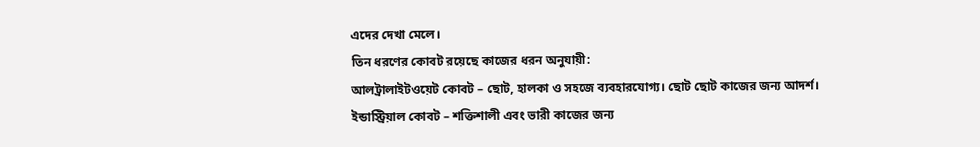এদের দেখা মেলে।
তিন ধরণের কোবট রয়েছে কাজের ধরন অনুযায়ী:
আলট্রালাইটওয়েট কোবট – ছোট, হালকা ও সহজে ব্যবহারযোগ্য। ছোট ছোট কাজের জন্য আদর্শ।
ইন্ডাস্ট্রিয়াল কোবট – শক্তিশালী এবং ভারী কাজের জন্য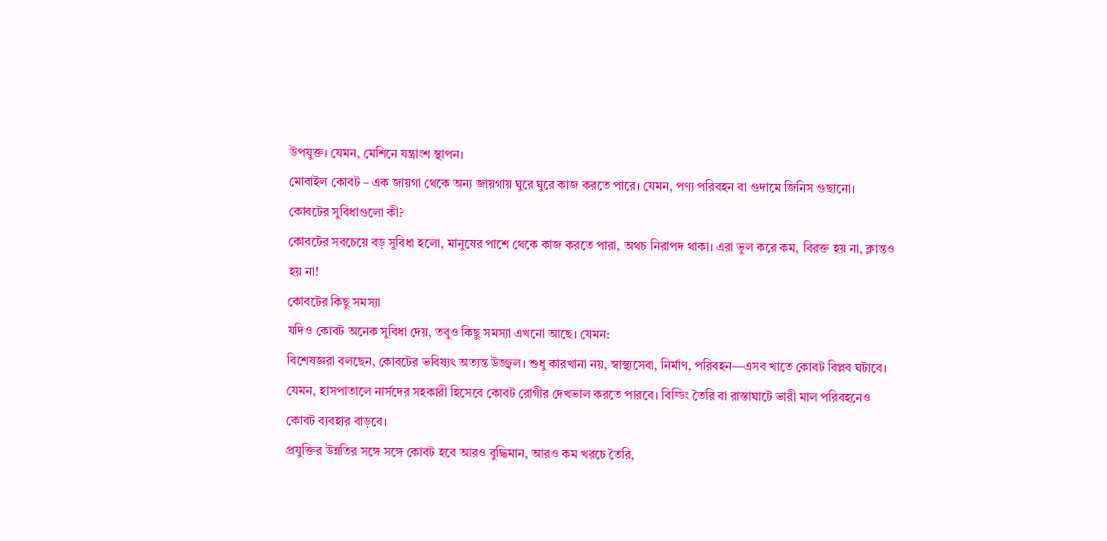উপযুক্ত। যেমন, মেশিনে যন্ত্রাংশ স্থাপন।
মোবাইল কোবট – এক জায়গা থেকে অন্য জায়গায় ঘুরে ঘুরে কাজ করতে পারে। যেমন, পণ্য পরিবহন বা গুদামে জিনিস গুছানো।
কোবটের সুবিধাগুলো কী?
কোবটের সবচেয়ে বড় সুবিধা হলো, মানুষের পাশে থেকে কাজ করতে পারা, অথচ নিরাপদ থাকা। এরা ভুল করে কম, বিরক্ত হয় না, ক্লান্তও হয় না!
কোবটের কিছু সমস্যা
যদিও কোবট অনেক সুবিধা দেয়, তবুও কিছু সমস্যা এখনো আছে। যেমন:
বিশেষজ্ঞরা বলছেন, কোবটের ভবিষ্যৎ অত্যন্ত উজ্জ্বল। শুধু কারখানা নয়, স্বাস্থ্যসেবা, নির্মাণ, পরিবহন—এসব খাতে কোবট বিপ্লব ঘটাবে। যেমন, হাসপাতালে নার্সদের সহকারী হিসেবে কোবট রোগীর দেখভাল করতে পারবে। বিল্ডিং তৈরি বা রাস্তাঘাটে ভারী মাল পরিবহনেও কোবট ব্যবহার বাড়বে।
প্রযুক্তির উন্নতির সঙ্গে সঙ্গে কোবট হবে আরও বুদ্ধিমান, আরও কম খরচে তৈরি,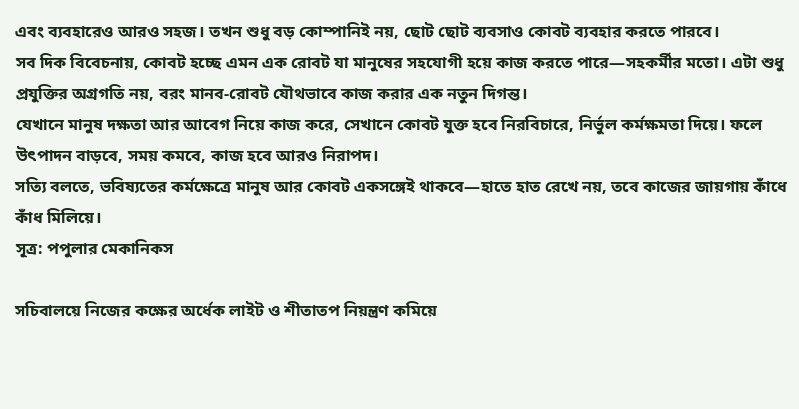এবং ব্যবহারেও আরও সহজ। তখন শুধু বড় কোম্পানিই নয়, ছোট ছোট ব্যবসাও কোবট ব্যবহার করতে পারবে।
সব দিক বিবেচনায়, কোবট হচ্ছে এমন এক রোবট যা মানুষের সহযোগী হয়ে কাজ করতে পারে—সহকর্মীর মতো। এটা শুধু প্রযুক্তির অগ্রগতি নয়, বরং মানব-রোবট যৌথভাবে কাজ করার এক নতুন দিগন্ত।
যেখানে মানুষ দক্ষতা আর আবেগ নিয়ে কাজ করে, সেখানে কোবট যুক্ত হবে নিরবিচারে, নির্ভুল কর্মক্ষমতা দিয়ে। ফলে উৎপাদন বাড়বে, সময় কমবে, কাজ হবে আরও নিরাপদ।
সত্যি বলতে, ভবিষ্যতের কর্মক্ষেত্রে মানুষ আর কোবট একসঙ্গেই থাকবে—হাতে হাত রেখে নয়, তবে কাজের জায়গায় কাঁধে কাঁধ মিলিয়ে।
সূত্র: পপুলার মেকানিকস

সচিবালয়ে নিজের কক্ষের অর্ধেক লাইট ও শীতাতপ নিয়ন্ত্রণ কমিয়ে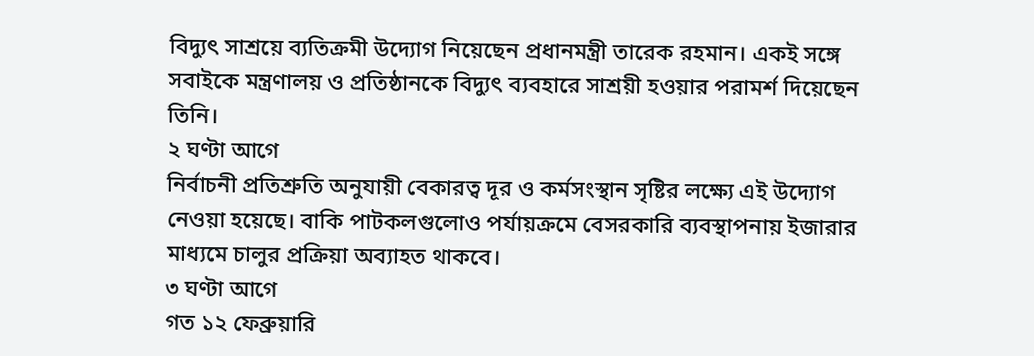বিদ্যুৎ সাশ্রয়ে ব্যতিক্রমী উদ্যোগ নিয়েছেন প্রধানমন্ত্রী তারেক রহমান। একই সঙ্গে সবাইকে মন্ত্রণালয় ও প্রতিষ্ঠানকে বিদ্যুৎ ব্যবহারে সাশ্রয়ী হওয়ার পরামর্শ দিয়েছেন তিনি।
২ ঘণ্টা আগে
নির্বাচনী প্রতিশ্রুতি অনুযায়ী বেকারত্ব দূর ও কর্মসংস্থান সৃষ্টির লক্ষ্যে এই উদ্যোগ নেওয়া হয়েছে। বাকি পাটকলগুলোও পর্যায়ক্রমে বেসরকারি ব্যবস্থাপনায় ইজারার মাধ্যমে চালুর প্রক্রিয়া অব্যাহত থাকবে।
৩ ঘণ্টা আগে
গত ১২ ফেব্রুয়ারি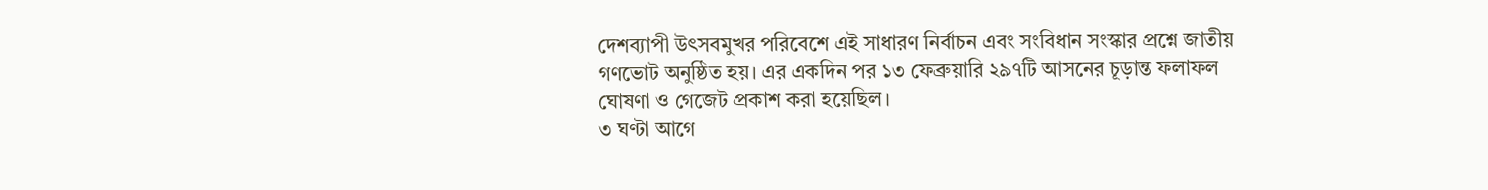দেশব্যাপী উৎসবমুখর পরিবেশে এই সাধারণ নির্বাচন এবং সংবিধান সংস্কার প্রশ্নে জাতীয় গণভোট অনুষ্ঠিত হয়। এর একদিন পর ১৩ ফেব্রুয়ারি ২৯৭টি আসনের চূড়ান্ত ফলাফল ঘোষণা ও গেজেট প্রকাশ করা হয়েছিল।
৩ ঘণ্টা আগে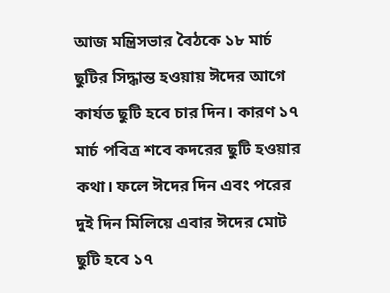আজ মন্ত্রিসভার বৈঠকে ১৮ মার্চ ছুটির সিদ্ধান্ত হওয়ায় ঈদের আগে কার্যত ছুটি হবে চার দিন। কারণ ১৭ মার্চ পবিত্র শবে কদরের ছুটি হওয়ার কথা। ফলে ঈদের দিন এবং পরের দুই দিন মিলিয়ে এবার ঈদের মোট ছুটি হবে ১৭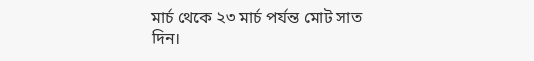মার্চ থেকে ২৩ মার্চ পর্যন্ত মোট সাত দিন।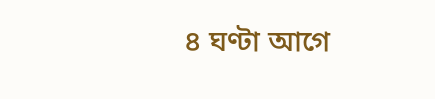৪ ঘণ্টা আগে